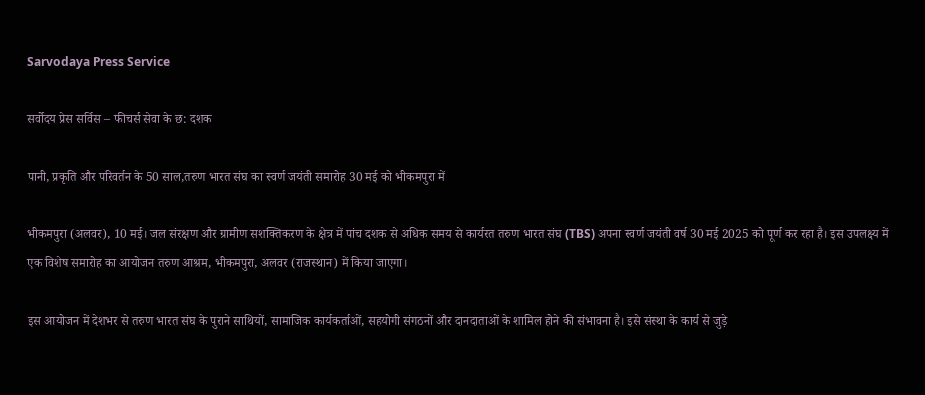Sarvodaya Press Service

सर्वोदय प्रेस सर्विस – फीचर्स सेवा के छ: दशक

पानी, प्रकृति और परिवर्तन के 50 साल,तरुण भारत संघ का स्वर्ण जयंती समारोह 30 मई को भीकमपुरा में

भीकमपुरा (अलवर), 10 मई। जल संरक्षण और ग्रामीण सशक्तिकरण के क्षेत्र में पांच दशक से अधिक समय से कार्यरत तरुण भारत संघ (TBS) अपना स्वर्ण जयंती वर्ष 30 मई 2025 को पूर्ण कर रहा है। इस उपलक्ष्य में एक विशेष समारोह का आयोजन तरुण आश्रम, भीकमपुरा, अलवर (राजस्थान) में किया जाएगा।

इस आयोजन में देशभर से तरुण भारत संघ के पुराने साथियों, सामाजिक कार्यकर्ताओं, सहयोगी संगठनों और दानदाताओं के शामिल होने की संभावना है। इसे संस्था के कार्य से जुड़े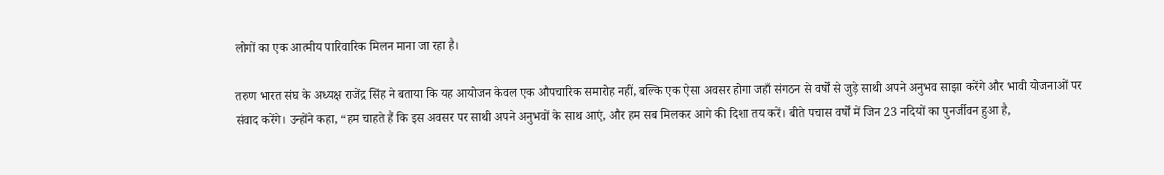लोगों का एक आत्मीय पारिवारिक मिलन माना जा रहा है।

तरुण भारत संघ के अध्यक्ष राजेंद्र सिंह ने बताया कि यह आयोजन केवल एक औपचारिक समारोह नहीं, बल्कि एक ऐसा अवसर होगा जहाँ संगठन से वर्षों से जुड़े साथी अपने अनुभव साझा करेंगे और भावी योजनाओं पर संवाद करेंगे। उन्होंने कहा, “हम चाहते हैं कि इस अवसर पर साथी अपने अनुभवों के साथ आएं, और हम सब मिलकर आगे की दिशा तय करें। बीते पचास वर्षों में जिन 23 नदियों का पुनर्जीवन हुआ है,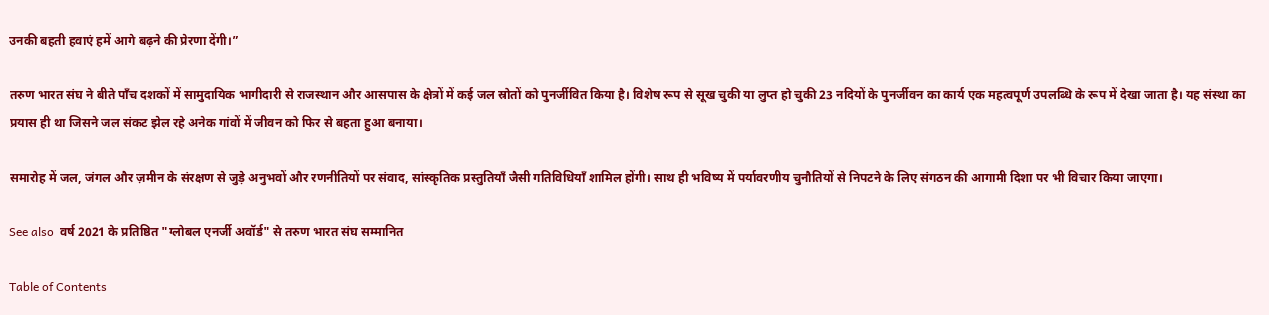उनकी बहती हवाएं हमें आगे बढ़ने की प्रेरणा देंगी।”

तरुण भारत संघ ने बीते पाँच दशकों में सामुदायिक भागीदारी से राजस्थान और आसपास के क्षेत्रों में कई जल स्रोतों को पुनर्जीवित किया है। विशेष रूप से सूख चुकी या लुप्त हो चुकी 23 नदियों के पुनर्जीवन का कार्य एक महत्वपूर्ण उपलब्धि के रूप में देखा जाता है। यह संस्था का प्रयास ही था जिसने जल संकट झेल रहे अनेक गांवों में जीवन को फिर से बहता हुआ बनाया।

समारोह में जल, जंगल और ज़मीन के संरक्षण से जुड़े अनुभवों और रणनीतियों पर संवाद, सांस्कृतिक प्रस्तुतियाँ जैसी गतिविधियाँ शामिल होंगी। साथ ही भविष्य में पर्यावरणीय चुनौतियों से निपटने के लिए संगठन की आगामी दिशा पर भी विचार किया जाएगा।

See also  वर्ष 2021 के प्रतिष्ठित "ग्लोबल एनर्जी अवॉर्ड" से तरुण भारत संघ सम्‍मानित

Table of Contents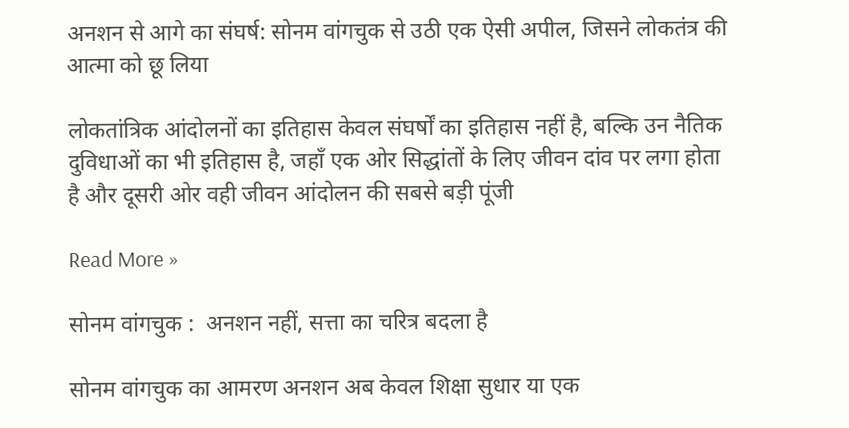अनशन से आगे का संघर्ष: सोनम वांगचुक से उठी एक ऐसी अपील, जिसने लोकतंत्र की आत्मा को छू लिया

लोकतांत्रिक आंदोलनों का इतिहास केवल संघर्षों का इतिहास नहीं है, बल्कि उन नैतिक दुविधाओं का भी इतिहास है, जहाँ एक ओर सिद्धांतों के लिए जीवन दांव पर लगा होता है और दूसरी ओर वही जीवन आंदोलन की सबसे बड़ी पूंजी

Read More »

सोनम वांगचुक :  अनशन नहीं, सत्ता का चरित्र बदला है

सोनम वांगचुक का आमरण अनशन अब केवल शिक्षा सुधार या एक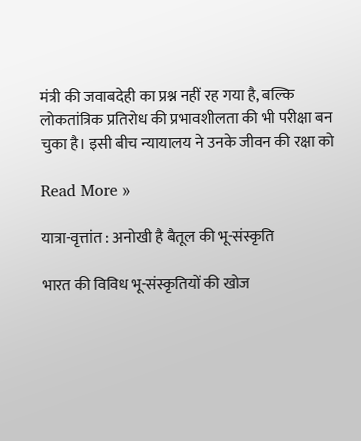मंत्री की जवाबदेही का प्रश्न नहीं रह गया है, बल्कि लोकतांत्रिक प्रतिरोध की प्रभावशीलता की भी परीक्षा बन चुका है। इसी बीच न्यायालय ने उनके जीवन की रक्षा को

Read More »

यात्रा-वृत्तांत : अनोखी है बैतूल की भू-संस्कृति

भारत की विविध भू-संस्कृतियों की खोज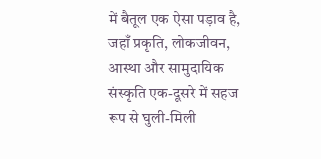में बैतूल एक ऐसा पड़ाव है, जहाँ प्रकृति, लोकजीवन, आस्था और सामुदायिक संस्कृति एक-दूसरे में सहज रूप से घुली-मिली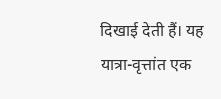दिखाई देती हैं। यह यात्रा-वृत्तांत एक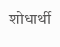शोधार्थी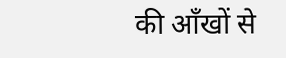की आँखों से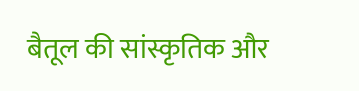बैतूल की सांस्कृतिक और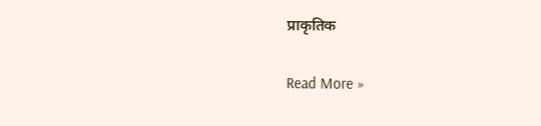प्राकृतिक

Read More »